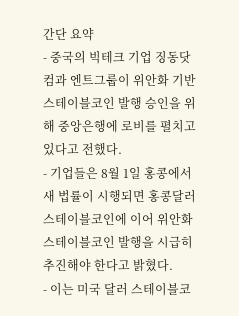간단 요약
- 중국의 빅테크 기업 징동닷컴과 엔트그룹이 위안화 기반 스테이블코인 발행 승인을 위해 중앙은행에 로비를 펼치고 있다고 전했다.
- 기업들은 8월 1일 홍콩에서 새 법률이 시행되면 홍콩달러 스테이블코인에 이어 위안화 스테이블코인 발행을 시급히 추진해야 한다고 밝혔다.
- 이는 미국 달러 스테이블코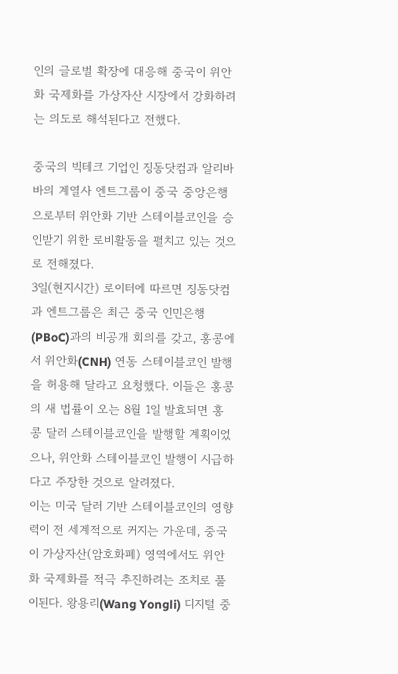인의 글로벌 확장에 대응해 중국이 위안화 국제화를 가상자산 시장에서 강화하려는 의도로 해석된다고 전했다.

중국의 빅테크 기업인 징동닷컴과 알리바바의 계열사 엔트그룹이 중국 중앙은행으로부터 위안화 기반 스테이블코인을 승인받기 위한 로비활동을 펼치고 있는 것으로 전해졌다.
3일(현지시간) 로이터에 따르면 징동닷컴과 엔트그룹은 최근 중국 인민은행(PBoC)과의 비공개 회의를 갖고, 홍콩에서 위안화(CNH) 연동 스테이블코인 발행을 허용해 달라고 요청했다. 이들은 홍콩의 새 법률이 오는 8월 1일 발효되면 홍콩 달러 스테이블코인을 발행할 계획이었으나, 위안화 스테이블코인 발행이 시급하다고 주장한 것으로 알려졌다.
이는 미국 달러 기반 스테이블코인의 영향력이 전 세계적으로 커지는 가운데, 중국이 가상자산(암호화폐) 영역에서도 위안화 국제화를 적극 추진하려는 조치로 풀이된다. 왕용리(Wang Yongli) 디지털 중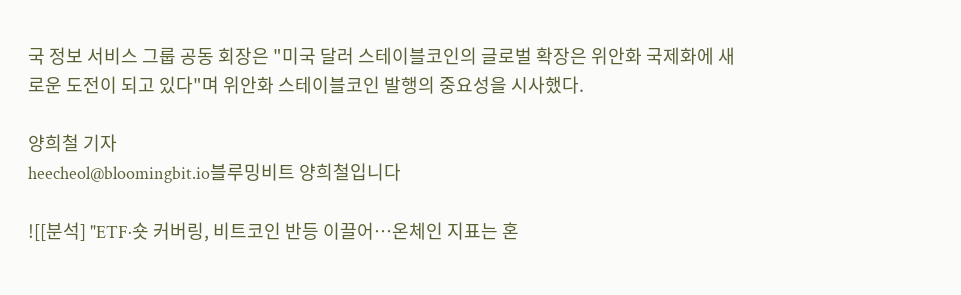국 정보 서비스 그룹 공동 회장은 "미국 달러 스테이블코인의 글로벌 확장은 위안화 국제화에 새로운 도전이 되고 있다"며 위안화 스테이블코인 발행의 중요성을 시사했다.

양희철 기자
heecheol@bloomingbit.io블루밍비트 양희철입니다

![[분석] "ETF·숏 커버링, 비트코인 반등 이끌어…온체인 지표는 혼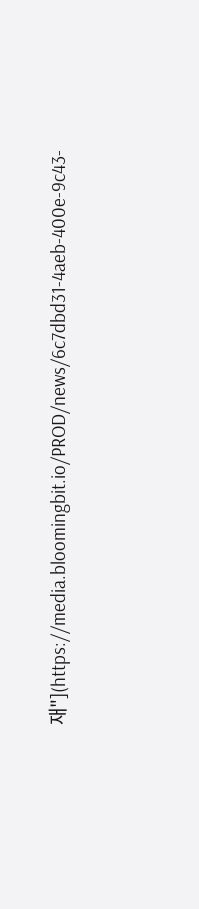재"](https://media.bloomingbit.io/PROD/news/6c7dbd31-4aeb-400e-9c43-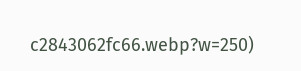c2843062fc66.webp?w=250)